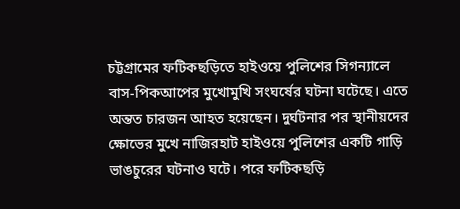চট্টগ্রামের ফটিকছড়িতে হাইওয়ে পুলিশের সিগন্যালে বাস-পিকআপের মুখোমুখি সংঘর্ষের ঘটনা ঘটেছে। এতে অন্তত চারজন আহত হয়েছেন। দুর্ঘটনার পর স্থানীয়দের ক্ষোভের মুখে নাজিরহাট হাইওয়ে পুলিশের একটি গাড়ি ভাঙচুরের ঘটনাও ঘটে। পরে ফটিকছড়ি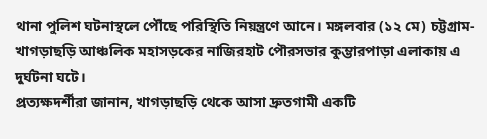থানা পুলিশ ঘটনাস্থলে পৌঁছে পরিস্থিতি নিয়ন্ত্রণে আনে। মঙ্গলবার (১২ মে) চট্টগ্রাম-খাগড়াছড়ি আঞ্চলিক মহাসড়কের নাজিরহাট পৌরসভার কুম্ভারপাড়া এলাকায় এ দুর্ঘটনা ঘটে।
প্রত্যক্ষদর্শীরা জানান, খাগড়াছড়ি থেকে আসা দ্রুতগামী একটি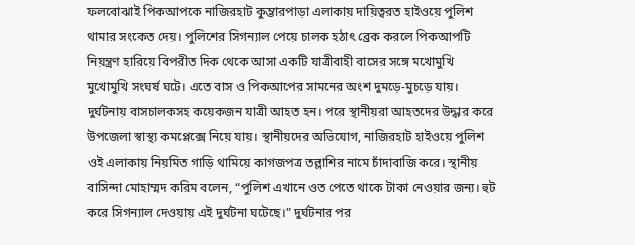ফলবোঝাই পিকআপকে নাজিরহাট কুম্ভারপাড়া এলাকায় দায়িত্বরত হাইওয়ে পুলিশ থামার সংকেত দেয়। পুলিশের সিগন্যাল পেয়ে চালক হঠাৎ ব্রেক করলে পিকআপটি নিয়ন্ত্রণ হারিয়ে বিপরীত দিক থেকে আসা একটি যাত্রীবাহী বাসের সঙ্গে মখোমুখি মুখোমুখি সংঘর্ষ ঘটে। এতে বাস ও পিকআপের সামনের অংশ দুমড়ে-মুচড়ে যায়। দুর্ঘটনায় বাসচালকসহ কয়েকজন যাত্রী আহত হন। পরে স্থানীয়রা আহতদের উদ্ধার করে উপজেলা স্বাস্থ্য কমপ্লেক্সে নিয়ে যায়। স্থানীয়দের অভিযোগ, নাজিরহাট হাইওয়ে পুলিশ ওই এলাকায় নিয়মিত গাড়ি থামিয়ে কাগজপত্র তল্লাশির নামে চাঁদাবাজি করে। স্থানীয় বাসিন্দা মোহাম্মদ করিম বলেন, “পুলিশ এখানে ওত পেতে থাকে টাকা নেওয়ার জন্য। হুট করে সিগন্যাল দেওয়ায় এই দুর্ঘটনা ঘটেছে।” দুর্ঘটনার পর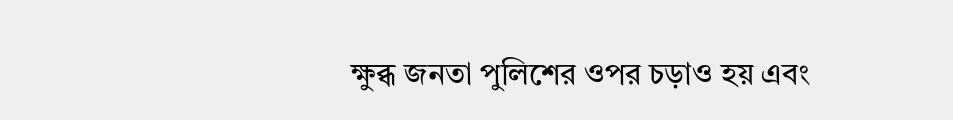ক্ষুব্ধ জনতা পুলিশের ওপর চড়াও হয় এবং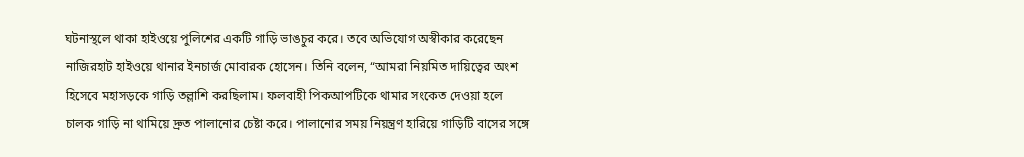ঘটনাস্থলে থাকা হাইওয়ে পুলিশের একটি গাড়ি ভাঙচুর করে। তবে অভিযোগ অস্বীকার করেছেন নাজিরহাট হাইওয়ে থানার ইনচার্জ মোবারক হোসেন। তিনি বলেন, “আমরা নিয়মিত দায়িত্বের অংশ হিসেবে মহাসড়কে গাড়ি তল্লাশি করছিলাম। ফলবাহী পিকআপটিকে থামার সংকেত দেওয়া হলে চালক গাড়ি না থামিয়ে দ্রুত পালানোর চেষ্টা করে। পালানোর সময় নিয়ন্ত্রণ হারিয়ে গাড়িটি বাসের সঙ্গে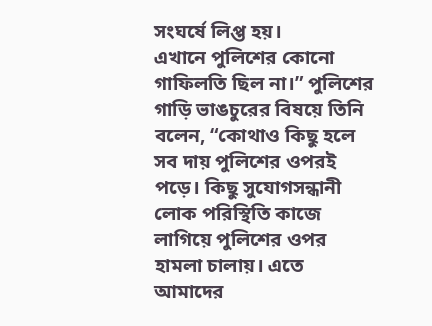সংঘর্ষে লিপ্ত হয়।
এখানে পুলিশের কোনো গাফিলতি ছিল না।” পুলিশের গাড়ি ভাঙচুরের বিষয়ে তিনি বলেন, “কোথাও কিছু হলে সব দায় পুলিশের ওপরই পড়ে। কিছু সুযোগসন্ধানী লোক পরিস্থিতি কাজে লাগিয়ে পুলিশের ওপর হামলা চালায়। এতে আমাদের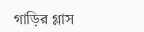গাড়ির গ্লাস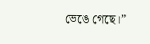ভেঙে গেছে।”